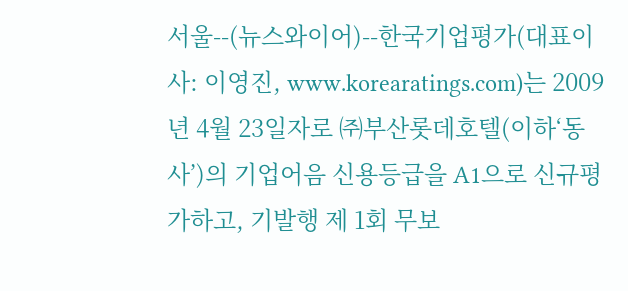서울--(뉴스와이어)--한국기업평가(대표이사: 이영진, www.korearatings.com)는 2009년 4월 23일자로 ㈜부산롯데호텔(이하‘동사’)의 기업어음 신용등급을 A1으로 신규평가하고, 기발행 제 1회 무보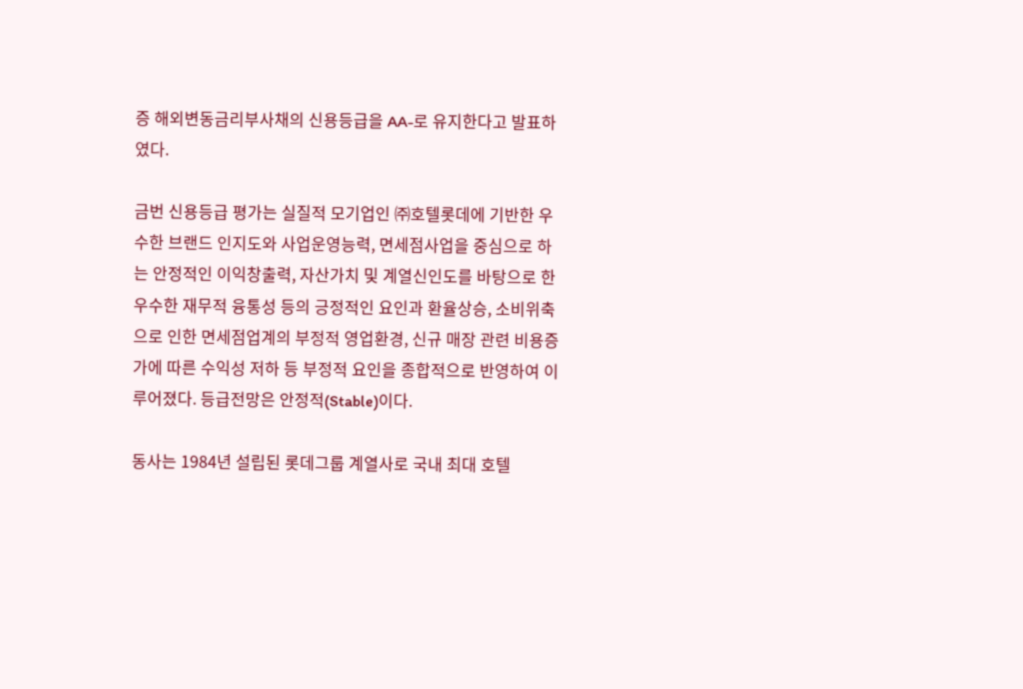증 해외변동금리부사채의 신용등급을 AA-로 유지한다고 발표하였다.

금번 신용등급 평가는 실질적 모기업인 ㈜호텔롯데에 기반한 우수한 브랜드 인지도와 사업운영능력, 면세점사업을 중심으로 하는 안정적인 이익창출력, 자산가치 및 계열신인도를 바탕으로 한 우수한 재무적 융통성 등의 긍정적인 요인과 환율상승, 소비위축으로 인한 면세점업계의 부정적 영업환경, 신규 매장 관련 비용증가에 따른 수익성 저하 등 부정적 요인을 종합적으로 반영하여 이루어졌다. 등급전망은 안정적(Stable)이다.

동사는 1984년 설립된 롯데그룹 계열사로 국내 최대 호텔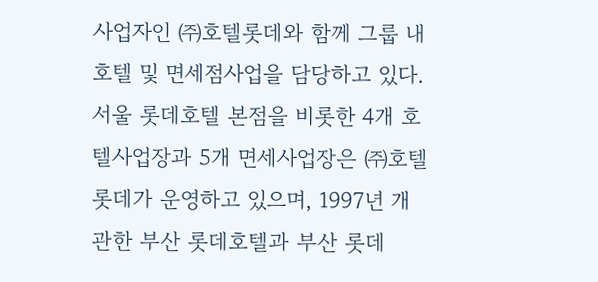사업자인 ㈜호텔롯데와 함께 그룹 내 호텔 및 면세점사업을 담당하고 있다. 서울 롯데호텔 본점을 비롯한 4개 호텔사업장과 5개 면세사업장은 ㈜호텔롯데가 운영하고 있으며, 1997년 개관한 부산 롯데호텔과 부산 롯데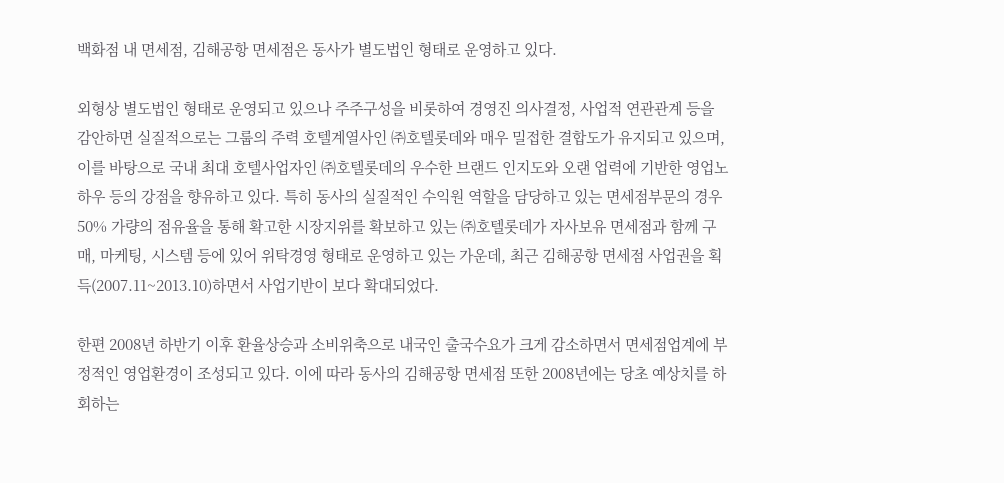백화점 내 면세점, 김해공항 면세점은 동사가 별도법인 형태로 운영하고 있다.

외형상 별도법인 형태로 운영되고 있으나 주주구성을 비롯하여 경영진 의사결정, 사업적 연관관계 등을 감안하면 실질적으로는 그룹의 주력 호텔계열사인 ㈜호텔롯데와 매우 밀접한 결합도가 유지되고 있으며, 이를 바탕으로 국내 최대 호텔사업자인 ㈜호텔롯데의 우수한 브랜드 인지도와 오랜 업력에 기반한 영업노하우 등의 강점을 향유하고 있다. 특히 동사의 실질적인 수익원 역할을 담당하고 있는 면세점부문의 경우 50% 가량의 점유율을 통해 확고한 시장지위를 확보하고 있는 ㈜호텔롯데가 자사보유 면세점과 함께 구매, 마케팅, 시스템 등에 있어 위탁경영 형태로 운영하고 있는 가운데, 최근 김해공항 면세점 사업권을 획득(2007.11~2013.10)하면서 사업기반이 보다 확대되었다.

한편 2008년 하반기 이후 환율상승과 소비위축으로 내국인 출국수요가 크게 감소하면서 면세점업계에 부정적인 영업환경이 조성되고 있다. 이에 따라 동사의 김해공항 면세점 또한 2008년에는 당초 예상치를 하회하는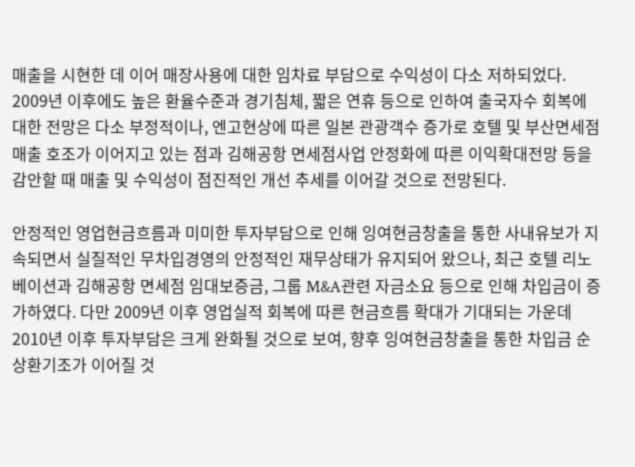매출을 시현한 데 이어 매장사용에 대한 임차료 부담으로 수익성이 다소 저하되었다. 2009년 이후에도 높은 환율수준과 경기침체, 짧은 연휴 등으로 인하여 출국자수 회복에 대한 전망은 다소 부정적이나, 엔고현상에 따른 일본 관광객수 증가로 호텔 및 부산면세점 매출 호조가 이어지고 있는 점과 김해공항 면세점사업 안정화에 따른 이익확대전망 등을 감안할 때 매출 및 수익성이 점진적인 개선 추세를 이어갈 것으로 전망된다.

안정적인 영업현금흐름과 미미한 투자부담으로 인해 잉여현금창출을 통한 사내유보가 지속되면서 실질적인 무차입경영의 안정적인 재무상태가 유지되어 왔으나, 최근 호텔 리노베이션과 김해공항 면세점 임대보증금, 그룹 M&A관련 자금소요 등으로 인해 차입금이 증가하였다. 다만 2009년 이후 영업실적 회복에 따른 현금흐름 확대가 기대되는 가운데 2010년 이후 투자부담은 크게 완화될 것으로 보여, 향후 잉여현금창출을 통한 차입금 순상환기조가 이어질 것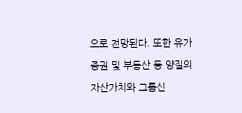으로 전망된다. 또한 유가증권 및 부동산 등 양질의 자산가치와 그룹신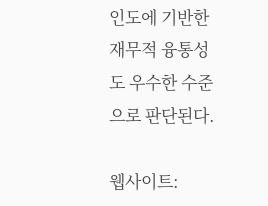인도에 기반한 재무적 융통성도 우수한 수준으로 판단된다.

웹사이트: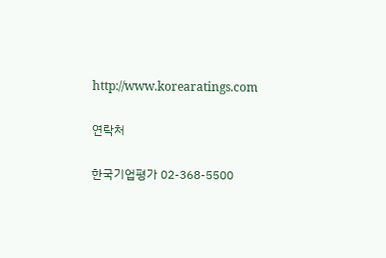http://www.korearatings.com

연락처

한국기업평가 02-368-5500